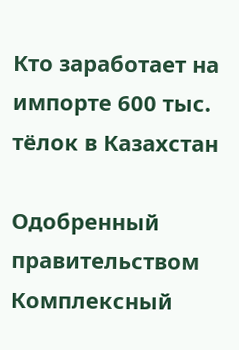Кто заработает на импорте 600 тыс. тёлок в Казахстан

Одобренный правительством Комплексный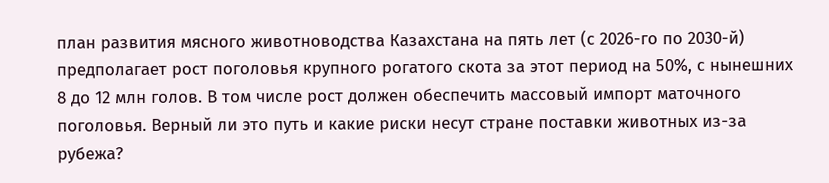план развития мясного животноводства Казахстана на пять лет (с 2026-го по 2030-й) предполагает рост поголовья крупного рогатого скота за этот период на 50%, с нынешних 8 до 12 млн голов. В том числе рост должен обеспечить массовый импорт маточного поголовья. Верный ли это путь и какие риски несут стране поставки животных из-за рубежа?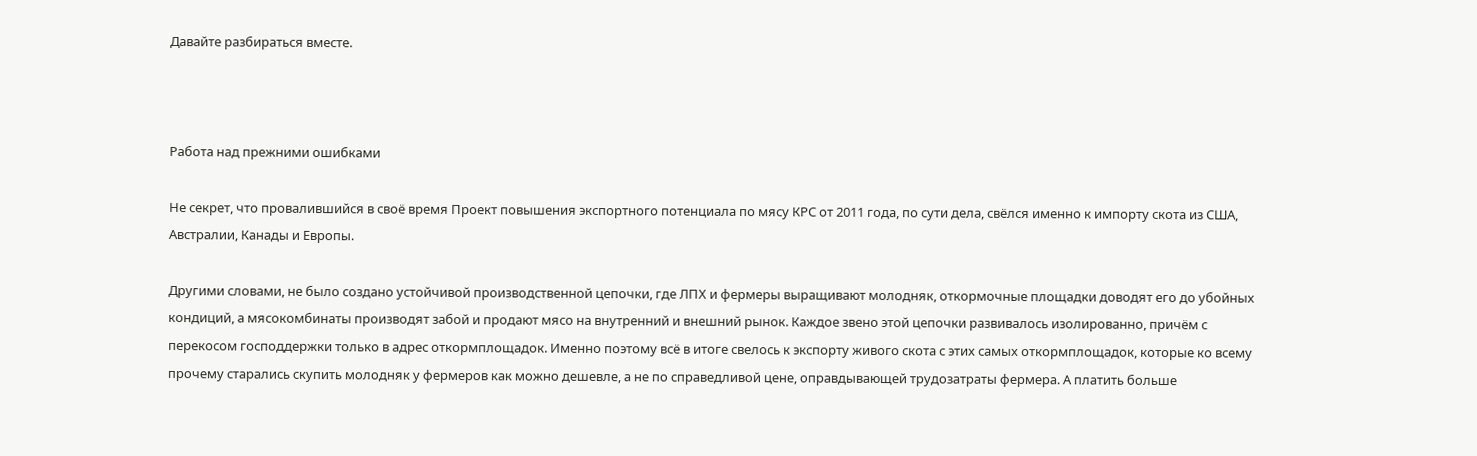Давайте разбираться вместе.



Работа над прежними ошибками

Не секрет, что провалившийся в своё время Проект повышения экспортного потенциала по мясу КРС от 2011 года, по сути дела, свёлся именно к импорту скота из США, Австралии, Канады и Европы.

Другими словами, не было создано устойчивой производственной цепочки, где ЛПХ и фермеры выращивают молодняк, откормочные площадки доводят его до убойных кондиций, а мясокомбинаты производят забой и продают мясо на внутренний и внешний рынок. Каждое звено этой цепочки развивалось изолированно, причём с перекосом господдержки только в адрес откормплощадок. Именно поэтому всё в итоге свелось к экспорту живого скота с этих самых откормплощадок, которые ко всему прочему старались скупить молодняк у фермеров как можно дешевле, а не по справедливой цене, оправдывающей трудозатраты фермера. А платить больше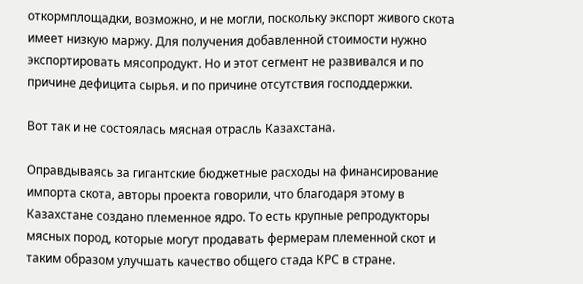откормплощадки, возможно, и не могли, поскольку экспорт живого скота имеет низкую маржу. Для получения добавленной стоимости нужно экспортировать мясопродукт. Но и этот сегмент не развивался и по причине дефицита сырья. и по причине отсутствия господдержки.

Вот так и не состоялась мясная отрасль Казахстана.

Оправдываясь за гигантские бюджетные расходы на финансирование импорта скота, авторы проекта говорили, что благодаря этому в Казахстане создано племенное ядро. То есть крупные репродукторы мясных пород, которые могут продавать фермерам племенной скот и таким образом улучшать качество общего стада КРС в стране.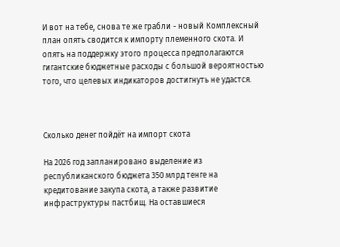И вот на тебе, снова те же грабли - новый Комплексный план опять сводится к импорту племенного скота. И опять на поддержку этого процесса предполагаются гигантские бюджетные расходы с большой вероятностью того, что целевых индикаторов достигнуть не удастся.



Сколько денег пойдёт на импорт скота

На 2026 год запланировано выделение из республиканского бюджета 350 млрд тенге на кредитование закупа скота, а также развитие инфраструктуры пастбищ. На оставшиеся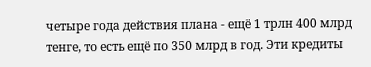четыре года действия плана - ещё 1 трлн 400 млрд тенге, то есть ещё по 350 млрд в год. Эти кредиты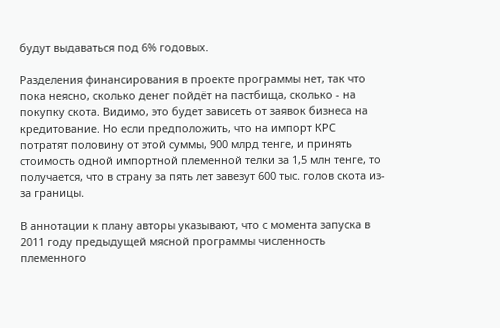будут выдаваться под 6% годовых.

Разделения финансирования в проекте программы нет, так что пока неясно, сколько денег пойдёт на пастбища, сколько - на покупку скота. Видимо, это будет зависеть от заявок бизнеса на кредитование. Но если предположить, что на импорт КРС потратят половину от этой суммы, 900 млрд тенге, и принять стоимость одной импортной племенной телки за 1,5 млн тенге, то получается, что в страну за пять лет завезут 600 тыс. голов скота из-за границы.

В аннотации к плану авторы указывают, что с момента запуска в 2011 году предыдущей мясной программы численность племенного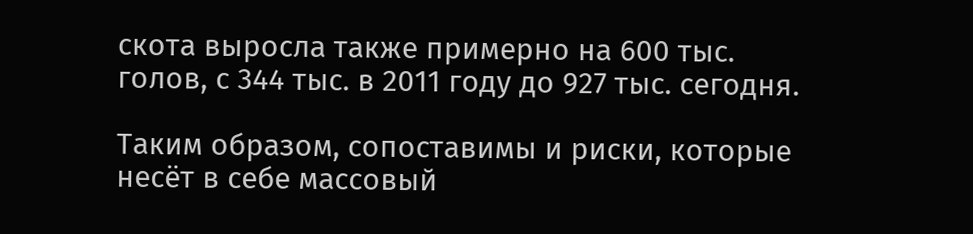скота выросла также примерно на 600 тыс. голов, с 344 тыс. в 2011 году до 927 тыс. сегодня.

Таким образом, сопоставимы и риски, которые несёт в себе массовый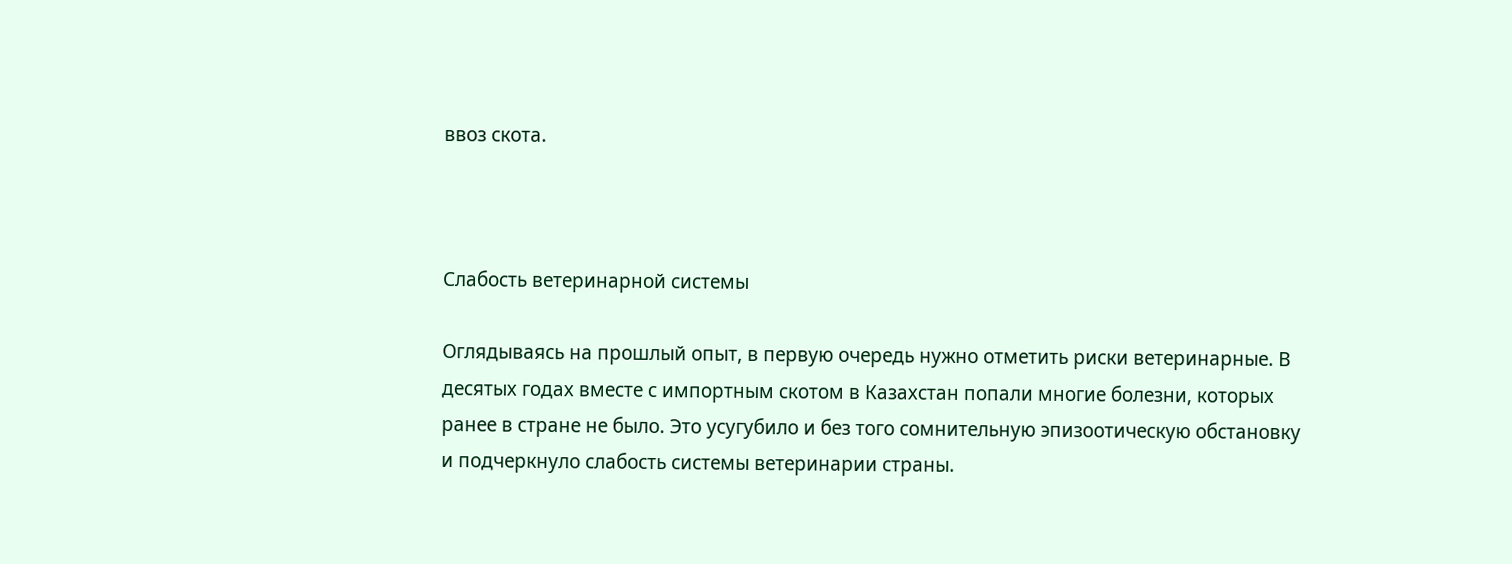ввоз скота.



Слабость ветеринарной системы

Оглядываясь на прошлый опыт, в первую очередь нужно отметить риски ветеринарные. В десятых годах вместе с импортным скотом в Казахстан попали многие болезни, которых ранее в стране не было. Это усугубило и без того сомнительную эпизоотическую обстановку и подчеркнуло слабость системы ветеринарии страны.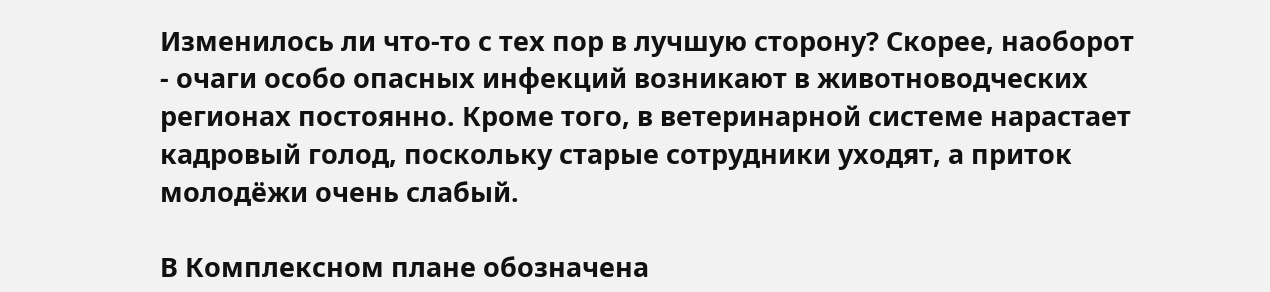Изменилось ли что-то с тех пор в лучшую сторону? Скорее, наоборот - очаги особо опасных инфекций возникают в животноводческих регионах постоянно. Кроме того, в ветеринарной системе нарастает кадровый голод, поскольку старые сотрудники уходят, а приток молодёжи очень слабый.

В Комплексном плане обозначена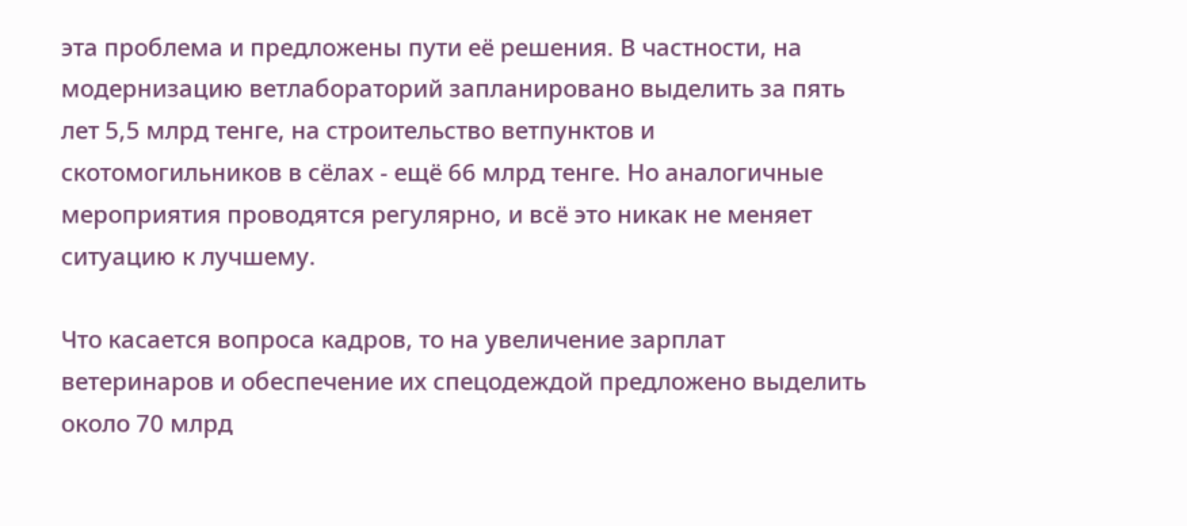эта проблема и предложены пути её решения. В частности, на модернизацию ветлабораторий запланировано выделить за пять лет 5,5 млрд тенге, на строительство ветпунктов и скотомогильников в сёлах - ещё 66 млрд тенге. Но аналогичные мероприятия проводятся регулярно, и всё это никак не меняет ситуацию к лучшему.

Что касается вопроса кадров, то на увеличение зарплат ветеринаров и обеспечение их спецодеждой предложено выделить около 70 млрд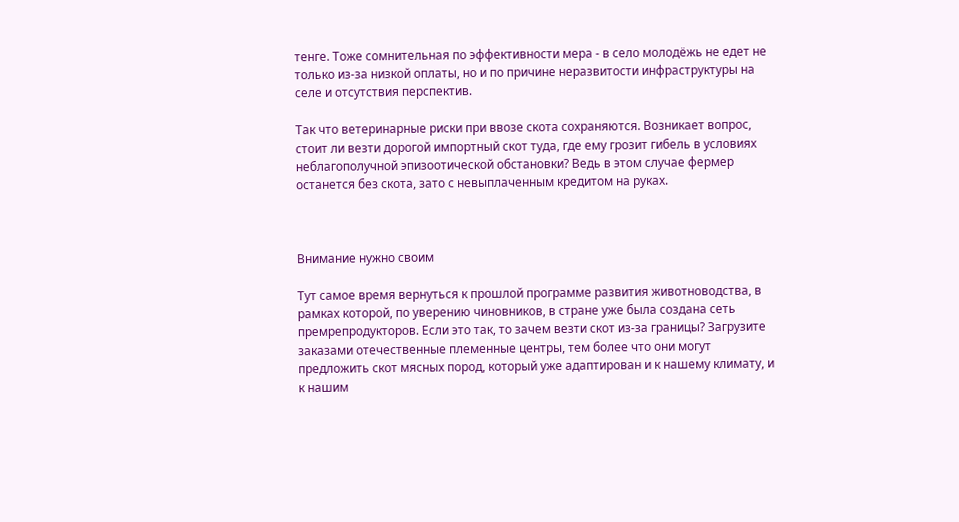тенге. Тоже сомнительная по эффективности мера - в село молодёжь не едет не только из-за низкой оплаты, но и по причине неразвитости инфраструктуры на селе и отсутствия перспектив.

Так что ветеринарные риски при ввозе скота сохраняются. Возникает вопрос, стоит ли везти дорогой импортный скот туда, где ему грозит гибель в условиях неблагополучной эпизоотической обстановки? Ведь в этом случае фермер останется без скота, зато с невыплаченным кредитом на руках.



Внимание нужно своим

Тут самое время вернуться к прошлой программе развития животноводства, в рамках которой, по уверению чиновников, в стране уже была создана сеть премрепродукторов. Если это так, то зачем везти скот из-за границы? Загрузите заказами отечественные племенные центры, тем более что они могут предложить скот мясных пород, который уже адаптирован и к нашему климату, и к нашим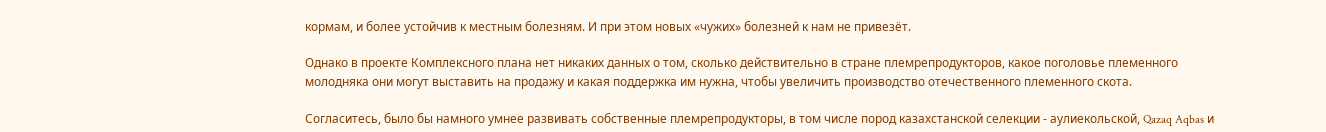кормам, и более устойчив к местным болезням. И при этом новых «чужих» болезней к нам не привезёт.

Однако в проекте Комплексного плана нет никаких данных о том, сколько действительно в стране племрепродукторов, какое поголовье племенного молодняка они могут выставить на продажу и какая поддержка им нужна, чтобы увеличить производство отечественного племенного скота.

Согласитесь, было бы намного умнее развивать собственные племрепродукторы, в том числе пород казахстанской селекции - аулиекольской, Qazaq Aqbas и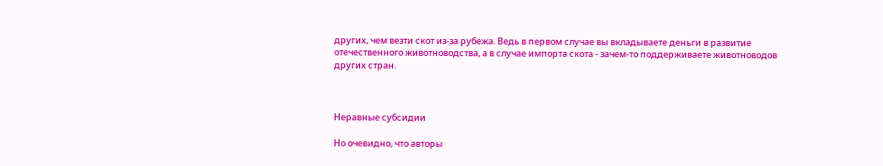других, чем везти скот из-за рубежа. Ведь в первом случае вы вкладываете деньги в развитие отечественного животноводства, а в случае импорта скота - зачем-то поддерживаете животноводов других стран.



Неравные субсидии

Но очевидно, что авторы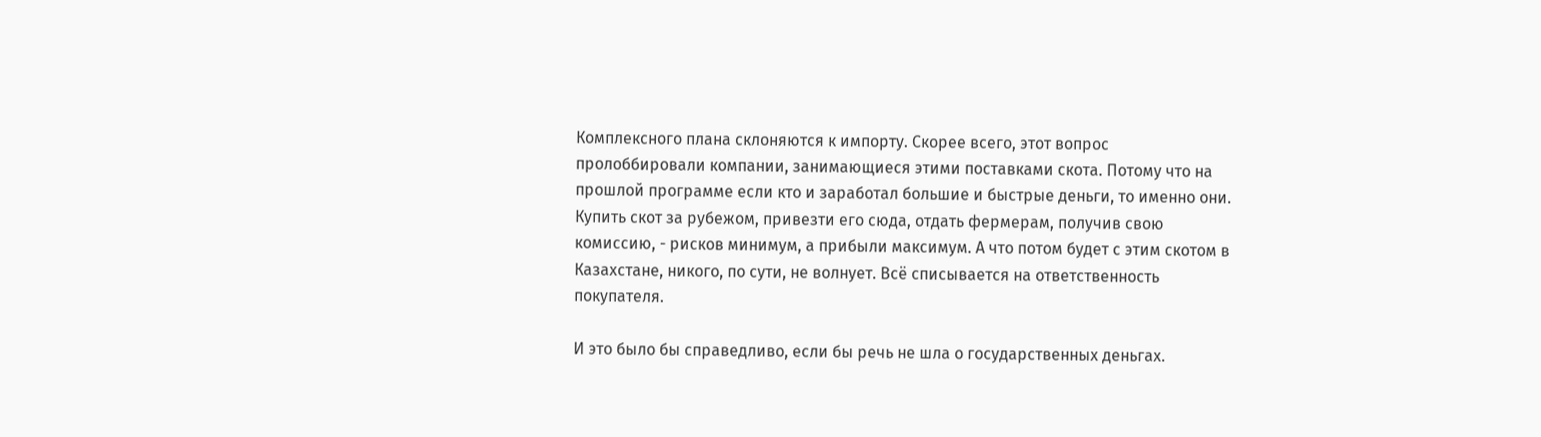Комплексного плана склоняются к импорту. Скорее всего, этот вопрос пролоббировали компании, занимающиеся этими поставками скота. Потому что на прошлой программе если кто и заработал большие и быстрые деньги, то именно они. Купить скот за рубежом, привезти его сюда, отдать фермерам, получив свою комиссию, - рисков минимум, а прибыли максимум. А что потом будет с этим скотом в Казахстане, никого, по сути, не волнует. Всё списывается на ответственность покупателя.

И это было бы справедливо, если бы речь не шла о государственных деньгах.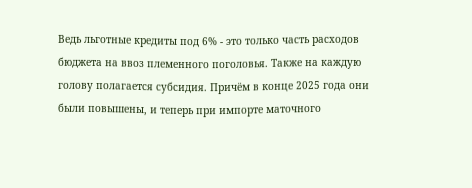Ведь льготные кредиты под 6% - это только часть расходов бюджета на ввоз племенного поголовья. Также на каждую голову полагается субсидия. Причём в конце 2025 года они были повышены, и теперь при импорте маточного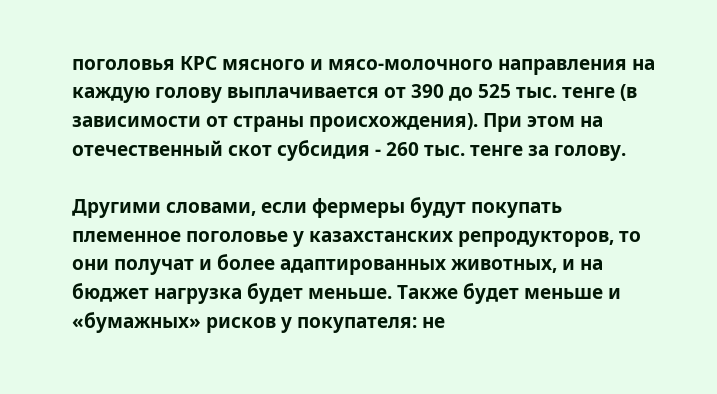поголовья КРС мясного и мясо-молочного направления на каждую голову выплачивается от 390 до 525 тыс. тенге (в зависимости от страны происхождения). При этом на отечественный скот субсидия - 260 тыс. тенге за голову.

Другими словами, если фермеры будут покупать племенное поголовье у казахстанских репродукторов, то они получат и более адаптированных животных, и на бюджет нагрузка будет меньше. Также будет меньше и «бумажных» рисков у покупателя: не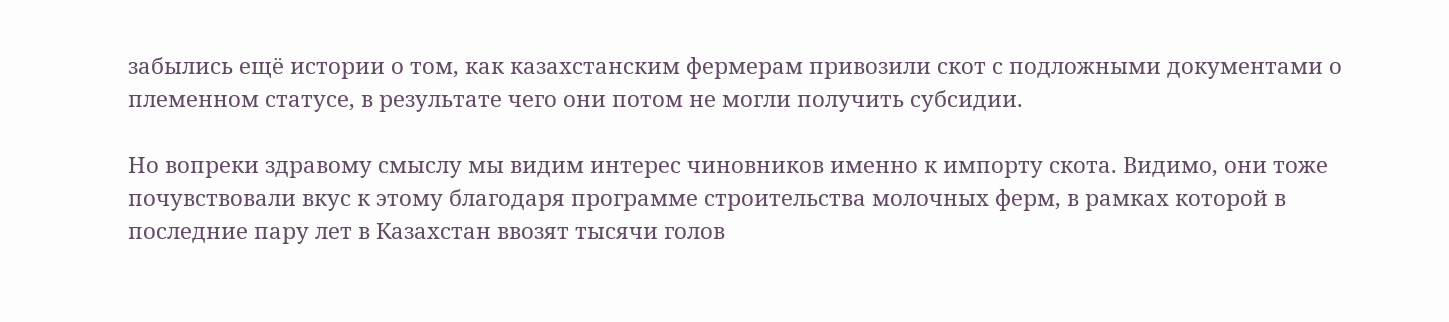забылись ещё истории о том, как казахстанским фермерам привозили скот с подложными документами о племенном статусе, в результате чего они потом не могли получить субсидии.

Но вопреки здравому смыслу мы видим интерес чиновников именно к импорту скота. Видимо, они тоже почувствовали вкус к этому благодаря программе строительства молочных ферм, в рамках которой в последние пару лет в Казахстан ввозят тысячи голов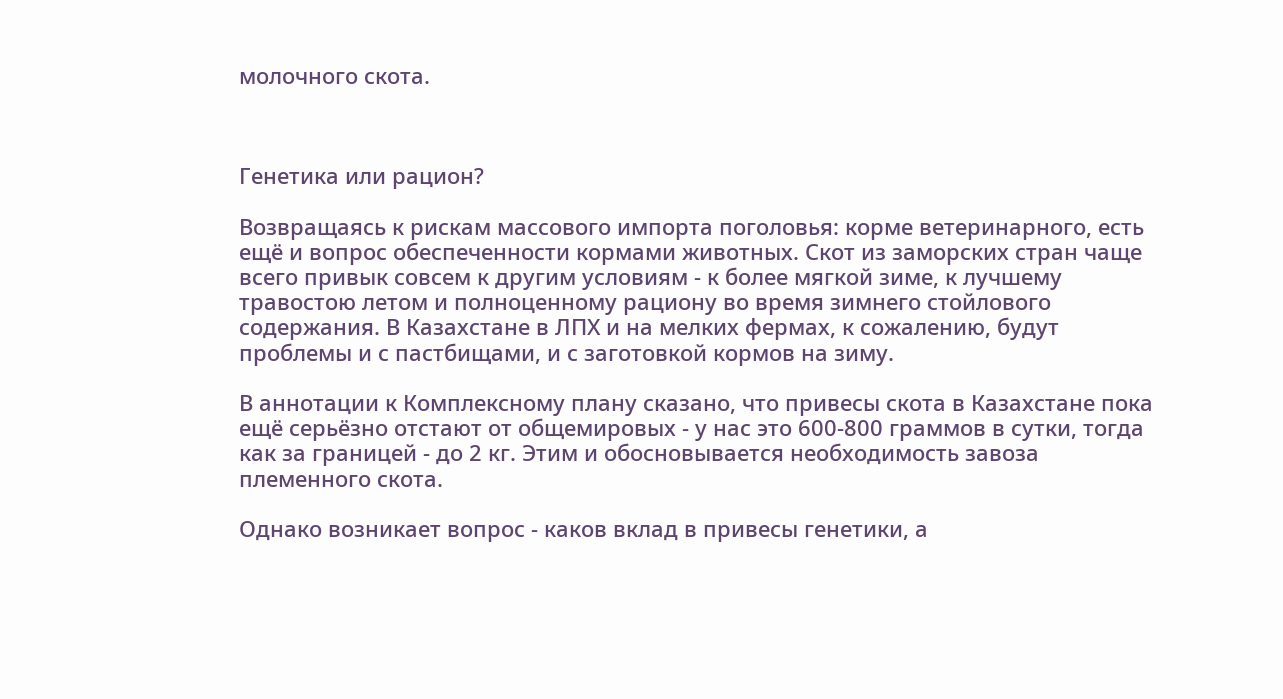молочного скота.



Генетика или рацион?

Возвращаясь к рискам массового импорта поголовья: корме ветеринарного, есть ещё и вопрос обеспеченности кормами животных. Скот из заморских стран чаще всего привык совсем к другим условиям - к более мягкой зиме, к лучшему травостою летом и полноценному рациону во время зимнего стойлового содержания. В Казахстане в ЛПХ и на мелких фермах, к сожалению, будут проблемы и с пастбищами, и с заготовкой кормов на зиму.

В аннотации к Комплексному плану сказано, что привесы скота в Казахстане пока ещё серьёзно отстают от общемировых - у нас это 600-800 граммов в сутки, тогда как за границей - до 2 кг. Этим и обосновывается необходимость завоза племенного скота.

Однако возникает вопрос - каков вклад в привесы генетики, а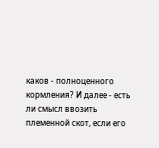каков - полноценного кормления? И далее - есть ли смысл ввозить племенной скот, если его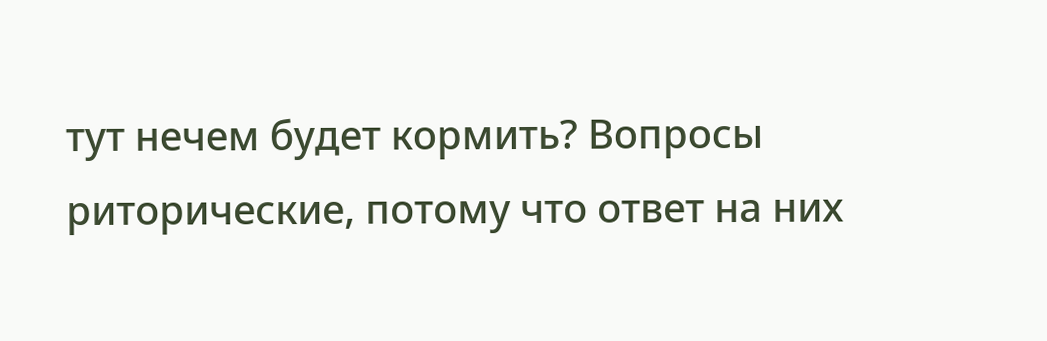тут нечем будет кормить? Вопросы риторические, потому что ответ на них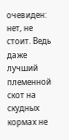очевиден: нет, не стоит. Ведь даже лучший племенной скот на скудных кормах не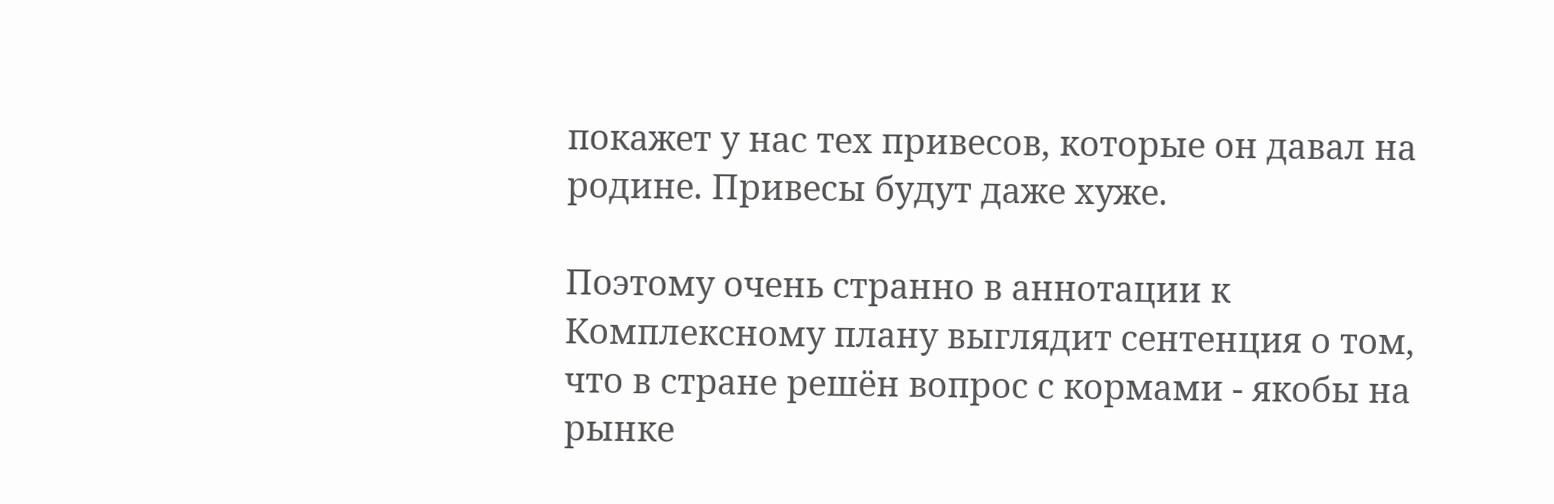покажет у нас тех привесов, которые он давал на родине. Привесы будут даже хуже.

Поэтому очень странно в аннотации к Комплексному плану выглядит сентенция о том, что в стране решён вопрос с кормами - якобы на рынке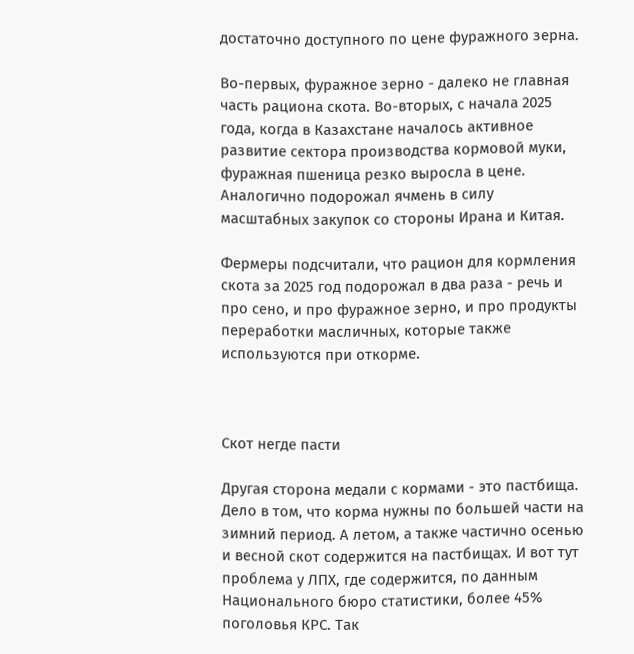достаточно доступного по цене фуражного зерна.

Во-первых, фуражное зерно - далеко не главная часть рациона скота. Во-вторых, с начала 2025 года, когда в Казахстане началось активное развитие сектора производства кормовой муки, фуражная пшеница резко выросла в цене. Аналогично подорожал ячмень в силу масштабных закупок со стороны Ирана и Китая.

Фермеры подсчитали, что рацион для кормления скота за 2025 год подорожал в два раза - речь и про сено, и про фуражное зерно, и про продукты переработки масличных, которые также используются при откорме.



Скот негде пасти

Другая сторона медали с кормами - это пастбища. Дело в том, что корма нужны по большей части на зимний период. А летом, а также частично осенью и весной скот содержится на пастбищах. И вот тут проблема у ЛПХ, где содержится, по данным Национального бюро статистики, более 45% поголовья КРС. Так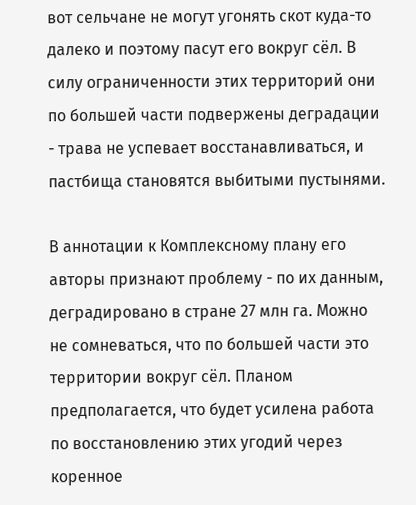вот сельчане не могут угонять скот куда-то далеко и поэтому пасут его вокруг сёл. В силу ограниченности этих территорий они по большей части подвержены деградации - трава не успевает восстанавливаться, и пастбища становятся выбитыми пустынями.

В аннотации к Комплексному плану его авторы признают проблему - по их данным, деградировано в стране 27 млн га. Можно не сомневаться, что по большей части это территории вокруг сёл. Планом предполагается, что будет усилена работа по восстановлению этих угодий через коренное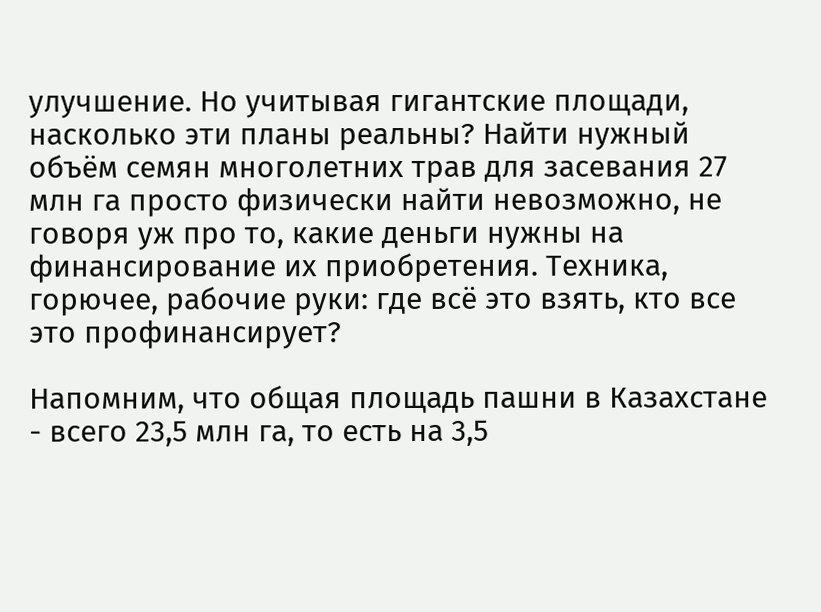улучшение. Но учитывая гигантские площади, насколько эти планы реальны? Найти нужный объём семян многолетних трав для засевания 27 млн га просто физически найти невозможно, не говоря уж про то, какие деньги нужны на финансирование их приобретения. Техника, горючее, рабочие руки: где всё это взять, кто все это профинансирует?

Напомним, что общая площадь пашни в Казахстане - всего 23,5 млн га, то есть на 3,5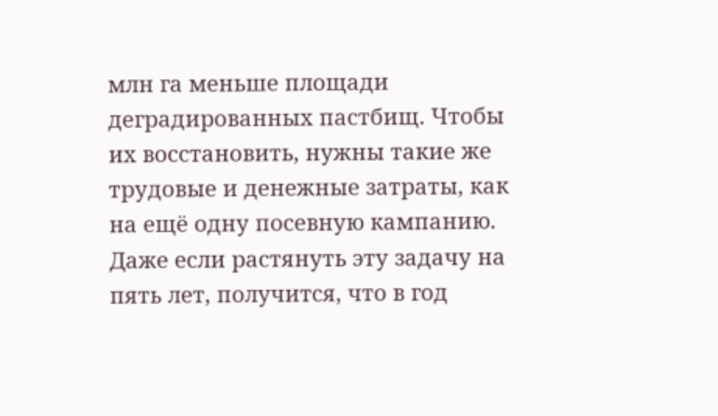млн га меньше площади деградированных пастбищ. Чтобы их восстановить, нужны такие же трудовые и денежные затраты, как на ещё одну посевную кампанию. Даже если растянуть эту задачу на пять лет, получится, что в год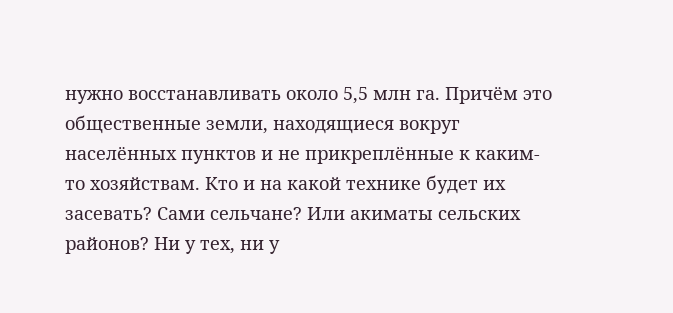нужно восстанавливать около 5,5 млн га. Причём это общественные земли, находящиеся вокруг населённых пунктов и не прикреплённые к каким-то хозяйствам. Кто и на какой технике будет их засевать? Сами сельчане? Или акиматы сельских районов? Ни у тех, ни у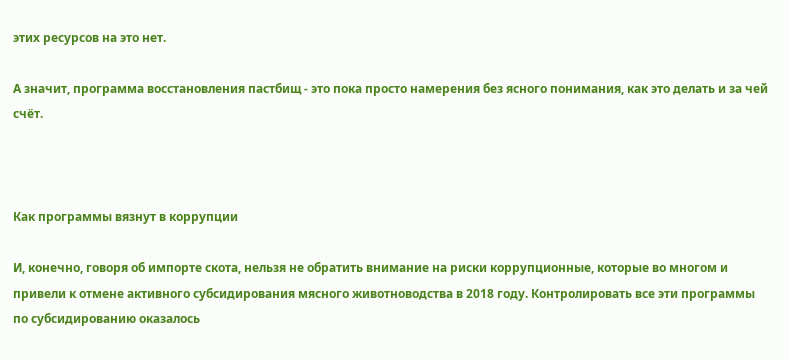этих ресурсов на это нет.

А значит, программа восстановления пастбищ - это пока просто намерения без ясного понимания, как это делать и за чей счёт.



Как программы вязнут в коррупции

И, конечно, говоря об импорте скота, нельзя не обратить внимание на риски коррупционные, которые во многом и привели к отмене активного субсидирования мясного животноводства в 2018 году. Контролировать все эти программы по субсидированию оказалось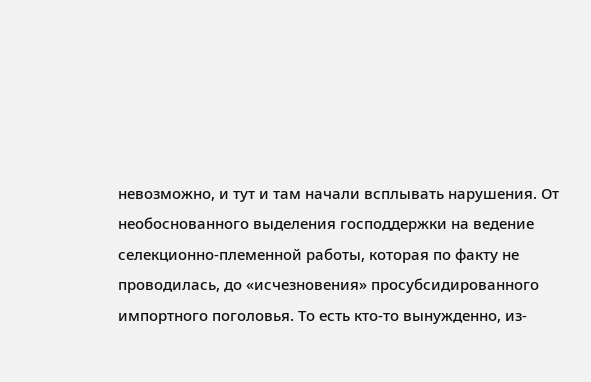невозможно, и тут и там начали всплывать нарушения. От необоснованного выделения господдержки на ведение селекционно-племенной работы, которая по факту не проводилась, до «исчезновения» просубсидированного импортного поголовья. То есть кто-то вынужденно, из-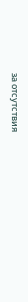за отсутствия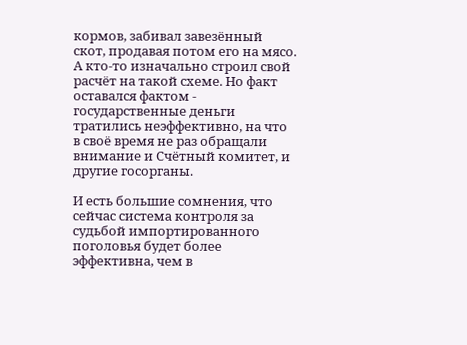кормов, забивал завезённый скот, продавая потом его на мясо. А кто-то изначально строил свой расчёт на такой схеме. Но факт оставался фактом - государственные деньги тратились неэффективно, на что в своё время не раз обращали внимание и Счётный комитет, и другие госорганы.

И есть большие сомнения, что сейчас система контроля за судьбой импортированного поголовья будет более эффективна, чем в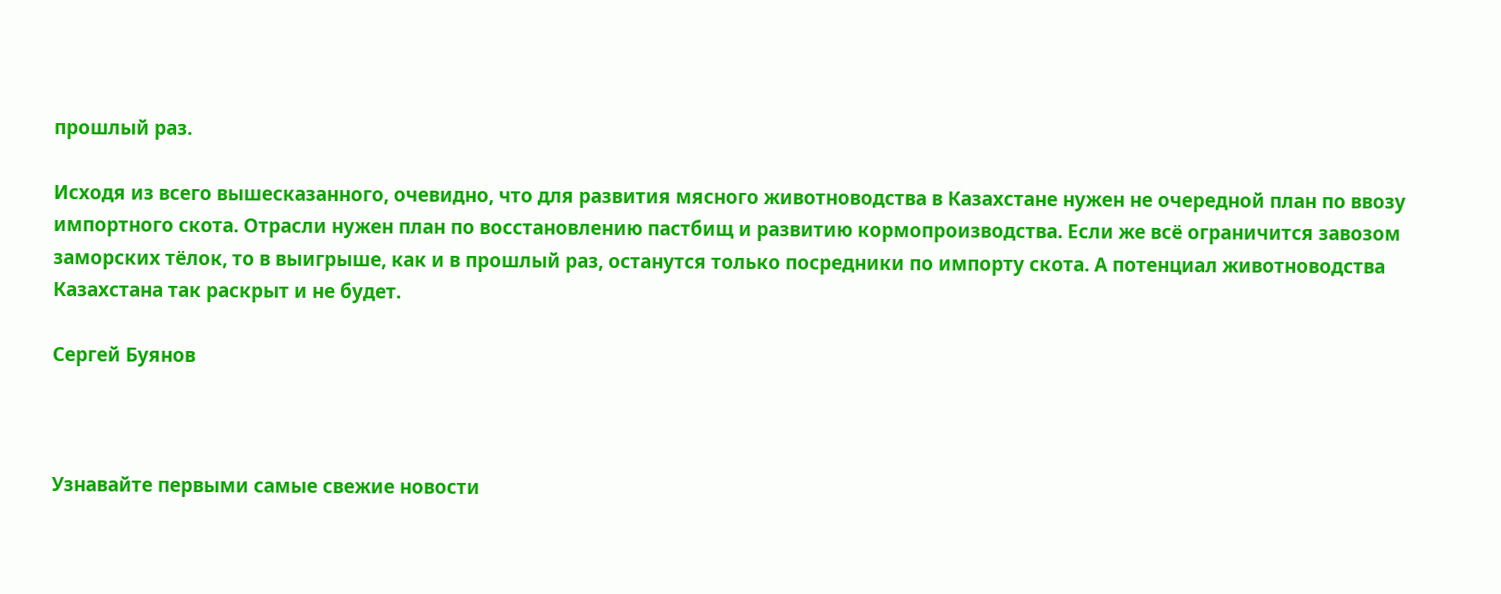прошлый раз.

Исходя из всего вышесказанного, очевидно, что для развития мясного животноводства в Казахстане нужен не очередной план по ввозу импортного скота. Отрасли нужен план по восстановлению пастбищ и развитию кормопроизводства. Если же всё ограничится завозом заморских тёлок, то в выигрыше, как и в прошлый раз, останутся только посредники по импорту скота. А потенциал животноводства Казахстана так раскрыт и не будет.

Сергей Буянов



Узнавайте первыми самые свежие новости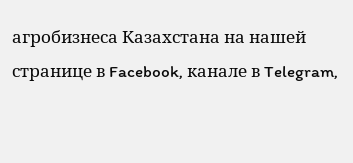агробизнеса Казахстана на нашей странице в Facebook, канале в Telegram,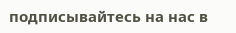подписывайтесь на нас в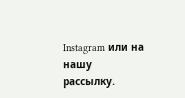Instagram или на нашу рассылку.